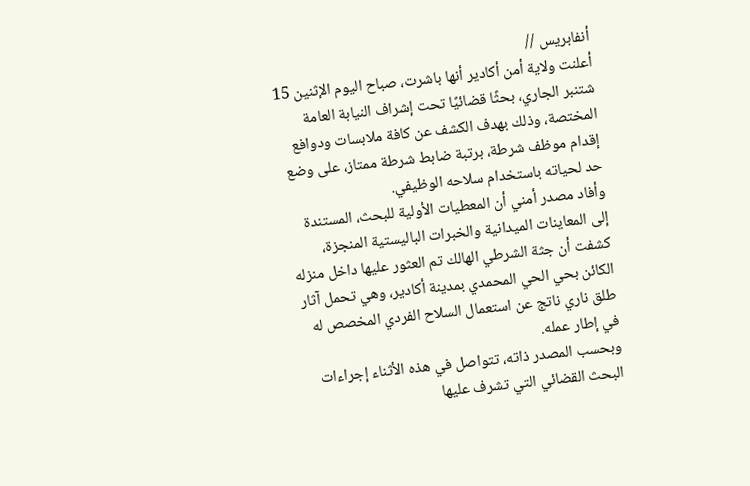أنفابريس //
أعلنت ولاية أمن أكادير أنها باشرت، صباح اليوم الإثنين 15 شتنبر الجاري، بحثًا قضائيًا تحت إشراف النيابة العامة المختصة، وذلك بهدف الكشف عن كافة ملابسات ودوافع إقدام موظف شرطة، برتبة ضابط شرطة ممتاز، على وضع حد لحياته باستخدام سلاحه الوظيفي.
وأفاد مصدر أمني أن المعطيات الأولية للبحث، المستندة إلى المعاينات الميدانية والخبرات الباليستية المنجزة، كشفت أن جثة الشرطي الهالك تم العثور عليها داخل منزله الكائن بحي الحي المحمدي بمدينة أكادير، وهي تحمل آثار طلق ناري ناتج عن استعمال السلاح الفردي المخصص له في إطار عمله.
وبحسب المصدر ذاته، تتواصل في هذه الأثناء إجراءات البحث القضائي التي تشرف عليها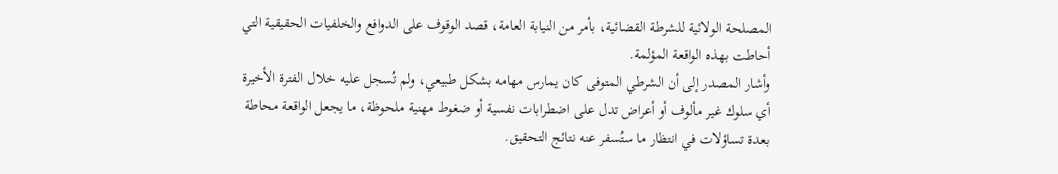المصلحة الولائية للشرطة القضائية، بأمر من النيابة العامة، قصد الوقوف على الدوافع والخلفيات الحقيقية التي أحاطت بهذه الواقعة المؤلمة.
وأشار المصدر إلى أن الشرطي المتوفى كان يمارس مهامه بشكل طبيعي، ولم تُسجل عليه خلال الفترة الأخيرة أي سلوك غير مألوف أو أعراض تدل على اضطرابات نفسية أو ضغوط مهنية ملحوظة، ما يجعل الواقعة محاطة بعدة تساؤلات في انتظار ما ستُسفر عنه نتائج التحقيق.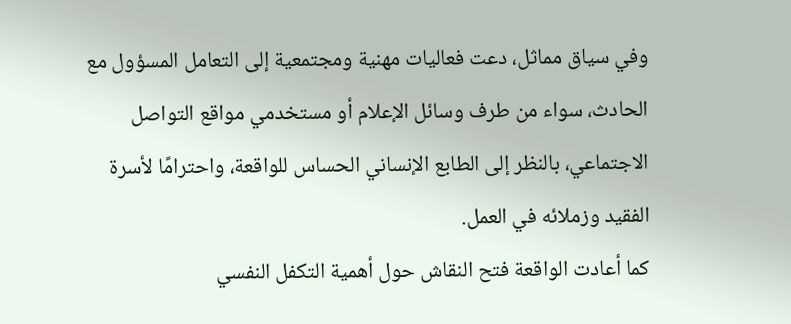وفي سياق مماثل، دعت فعاليات مهنية ومجتمعية إلى التعامل المسؤول مع الحادث، سواء من طرف وسائل الإعلام أو مستخدمي مواقع التواصل الاجتماعي، بالنظر إلى الطابع الإنساني الحساس للواقعة، واحترامًا لأسرة الفقيد وزملائه في العمل.
كما أعادت الواقعة فتح النقاش حول أهمية التكفل النفسي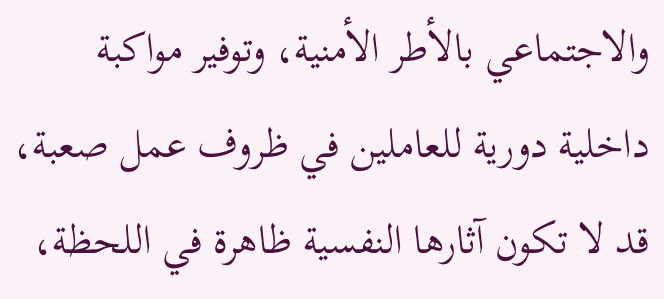والاجتماعي بالأطر الأمنية، وتوفير مواكبة داخلية دورية للعاملين في ظروف عمل صعبة، قد لا تكون آثارها النفسية ظاهرة في اللحظة،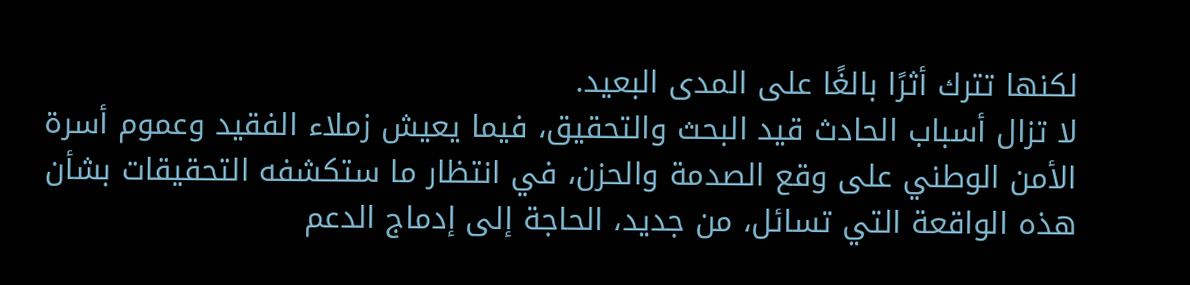لكنها تترك أثرًا بالغًا على المدى البعيد.
لا تزال أسباب الحادث قيد البحث والتحقيق، فيما يعيش زملاء الفقيد وعموم أسرة الأمن الوطني على وقع الصدمة والحزن، في انتظار ما ستكشفه التحقيقات بشأن هذه الواقعة التي تسائل، من جديد، الحاجة إلى إدماج الدعم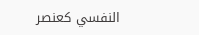النفسي كعنصر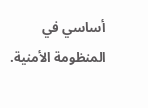أساسي في المنظومة الأمنية.